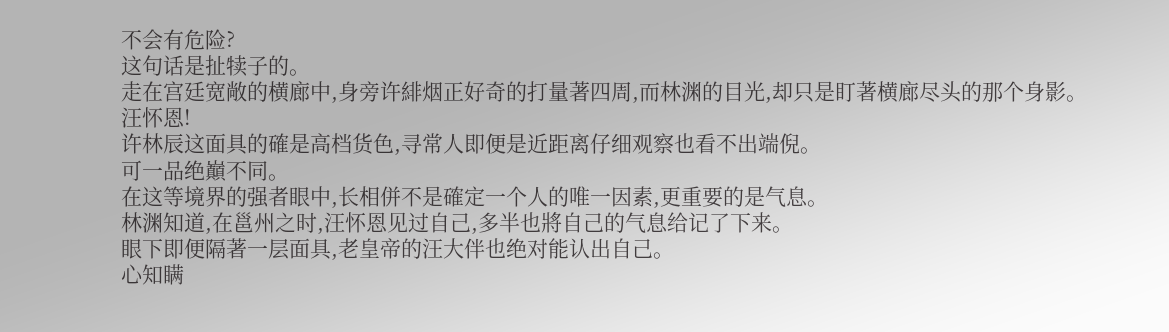不会有危险?
这句话是扯犊子的。
走在宫廷宽敞的横廊中,身旁许緋烟正好奇的打量著四周,而林渊的目光,却只是盯著横廊尽头的那个身影。
汪怀恩!
许林辰这面具的確是高档货色,寻常人即便是近距离仔细观察也看不出端倪。
可一品绝巔不同。
在这等境界的强者眼中,长相併不是確定一个人的唯一因素,更重要的是气息。
林渊知道,在邕州之时,汪怀恩见过自己,多半也將自己的气息给记了下来。
眼下即便隔著一层面具,老皇帝的汪大伴也绝对能认出自己。
心知瞒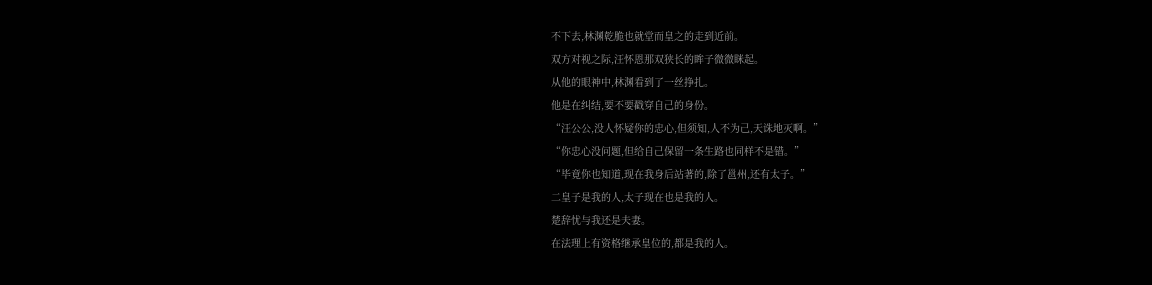不下去,林渊乾脆也就堂而皇之的走到近前。
双方对视之际,汪怀恩那双狭长的眸子微微眯起。
从他的眼神中,林渊看到了一丝挣扎。
他是在纠结,要不要戳穿自己的身份。
“汪公公,没人怀疑你的忠心,但须知,人不为己,天诛地灭啊。”
“你忠心没问题,但给自己保留一条生路也同样不是错。”
“毕竟你也知道,现在我身后站著的,除了邕州,还有太子。”
二皇子是我的人,太子现在也是我的人。
楚辞忧与我还是夫妻。
在法理上有资格继承皇位的,都是我的人。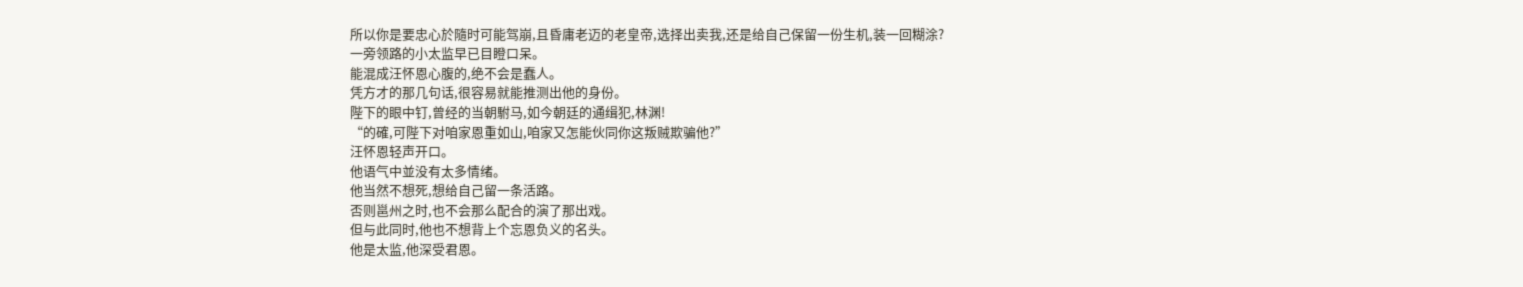所以你是要忠心於隨时可能驾崩,且昏庸老迈的老皇帝,选择出卖我,还是给自己保留一份生机,装一回糊涂?
一旁领路的小太监早已目瞪口呆。
能混成汪怀恩心腹的,绝不会是蠢人。
凭方才的那几句话,很容易就能推测出他的身份。
陛下的眼中钉,曾经的当朝駙马,如今朝廷的通缉犯,林渊!
“的確,可陛下对咱家恩重如山,咱家又怎能伙同你这叛贼欺骗他?”
汪怀恩轻声开口。
他语气中並没有太多情绪。
他当然不想死,想给自己留一条活路。
否则邕州之时,也不会那么配合的演了那出戏。
但与此同时,他也不想背上个忘恩负义的名头。
他是太监,他深受君恩。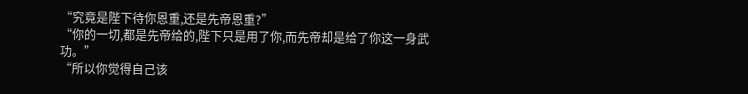“究竟是陛下待你恩重,还是先帝恩重?”
“你的一切,都是先帝给的,陛下只是用了你,而先帝却是给了你这一身武功。”
“所以你觉得自己该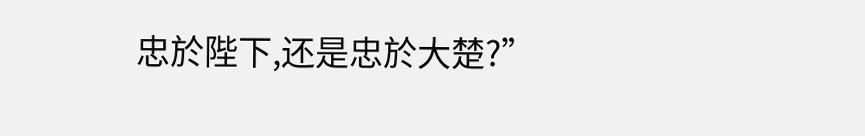忠於陛下,还是忠於大楚?”